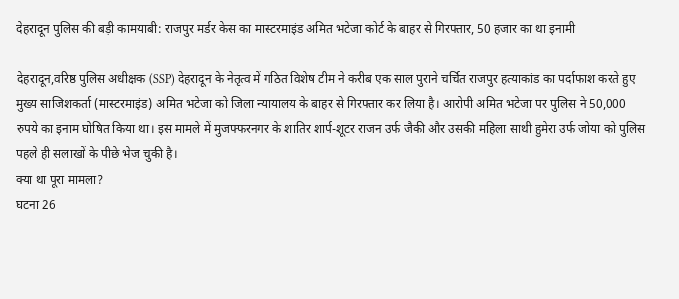देहरादून पुलिस की बड़ी कामयाबी: राजपुर मर्डर केस का मास्टरमाइंड अमित भटेजा कोर्ट के बाहर से गिरफ्तार, 50 हजार का था इनामी

देहरादून,वरिष्ठ पुलिस अधीक्षक (SSP) देहरादून के नेतृत्व में गठित विशेष टीम ने करीब एक साल पुराने चर्चित राजपुर हत्याकांड का पर्दाफाश करते हुए मुख्य साजिशकर्ता (मास्टरमाइंड) अमित भटेजा को जिला न्यायालय के बाहर से गिरफ्तार कर लिया है। आरोपी अमित भटेजा पर पुलिस ने 50,000 रुपये का इनाम घोषित किया था। इस मामले में मुजफ्फरनगर के शातिर शार्प-शूटर राजन उर्फ जैकी और उसकी महिला साथी हुमेरा उर्फ जोया को पुलिस पहले ही सलाखों के पीछे भेज चुकी है।
क्या था पूरा मामला?
घटना 26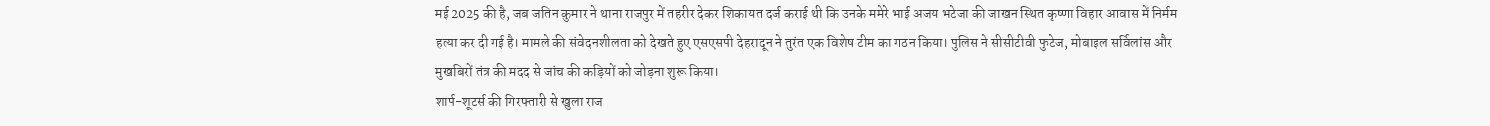मई 2025 की है, जब जतिन कुमार ने थाना राजपुर में तहरीर देकर शिकायत दर्ज कराई थी कि उनके ममेरे भाई अजय भटेजा की जाखन स्थित कृष्णा विहार आवास में निर्मम हत्या कर दी गई है। मामले की संवेदनशीलता को देखते हुए एसएसपी देहरादून ने तुरंत एक विशेष टीम का गठन किया। पुलिस ने सीसीटीवी फुटेज, मोबाइल सर्विलांस और मुखबिरों तंत्र की मदद से जांच की कड़ियों को जोड़ना शुरू किया।
शार्प-शूटर्स की गिरफ्तारी से खुला राज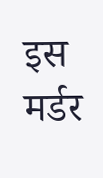इस मर्डर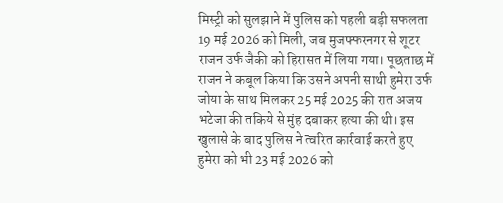मिस्ट्री को सुलझाने में पुलिस को पहली बड़ी सफलता 19 मई 2026 को मिली, जब मुजफ्फरनगर से शूटर राजन उर्फ जैकी को हिरासत में लिया गया। पूछताछ में राजन ने कबूल किया कि उसने अपनी साथी हुमेरा उर्फ जोया के साथ मिलकर 25 मई 2025 की रात अजय भटेजा की तकिये से मुंह दबाकर हत्या की थी। इस खुलासे के बाद पुलिस ने त्वरित कार्रवाई करते हुए हुमेरा को भी 23 मई 2026 को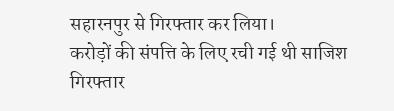सहारनपुर से गिरफ्तार कर लिया।
करोड़ों की संपत्ति के लिए रची गई थी साजिश
गिरफ्तार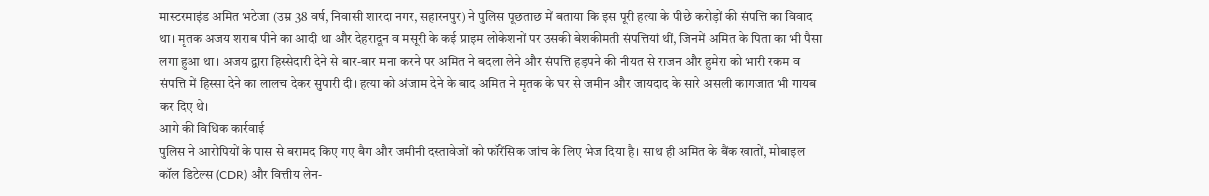मास्टरमाइंड अमित भटेजा (उम्र 38 वर्ष, निवासी शारदा नगर, सहारनपुर) ने पुलिस पूछताछ में बताया कि इस पूरी हत्या के पीछे करोड़ों की संपत्ति का विवाद था। मृतक अजय शराब पीने का आदी था और देहरादून व मसूरी के कई प्राइम लोकेशनों पर उसकी बेशकीमती संपत्तियां थीं, जिनमें अमित के पिता का भी पैसा लगा हुआ था। अजय द्वारा हिस्सेदारी देने से बार-बार मना करने पर अमित ने बदला लेने और संपत्ति हड़पने की नीयत से राजन और हुमेरा को भारी रकम व संपत्ति में हिस्सा देने का लालच देकर सुपारी दी। हत्या को अंजाम देने के बाद अमित ने मृतक के घर से जमीन और जायदाद के सारे असली कागजात भी गायब कर दिए थे।
आगे की विधिक कार्रवाई
पुलिस ने आरोपियों के पास से बरामद किए गए बैग और जमीनी दस्तावेजों को फॉरेंसिक जांच के लिए भेज दिया है। साथ ही अमित के बैंक खातों, मोबाइल कॉल डिटेल्स (CDR) और वित्तीय लेन-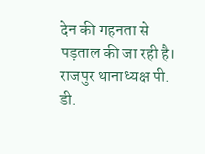देन की गहनता से पड़ताल की जा रही है। राजपुर थानाध्यक्ष पी. डी.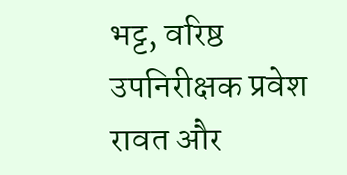भट्ट, वरिष्ठ उपनिरीक्षक प्रवेश रावत और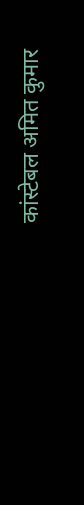कांस्टेबल अमित कुमार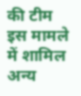की टीम इस मामले में शामिल अन्य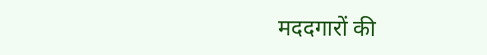मददगारों की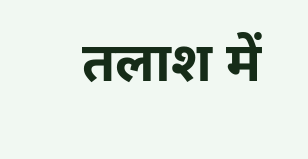तलाश में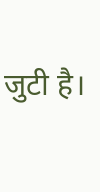जुटी है।